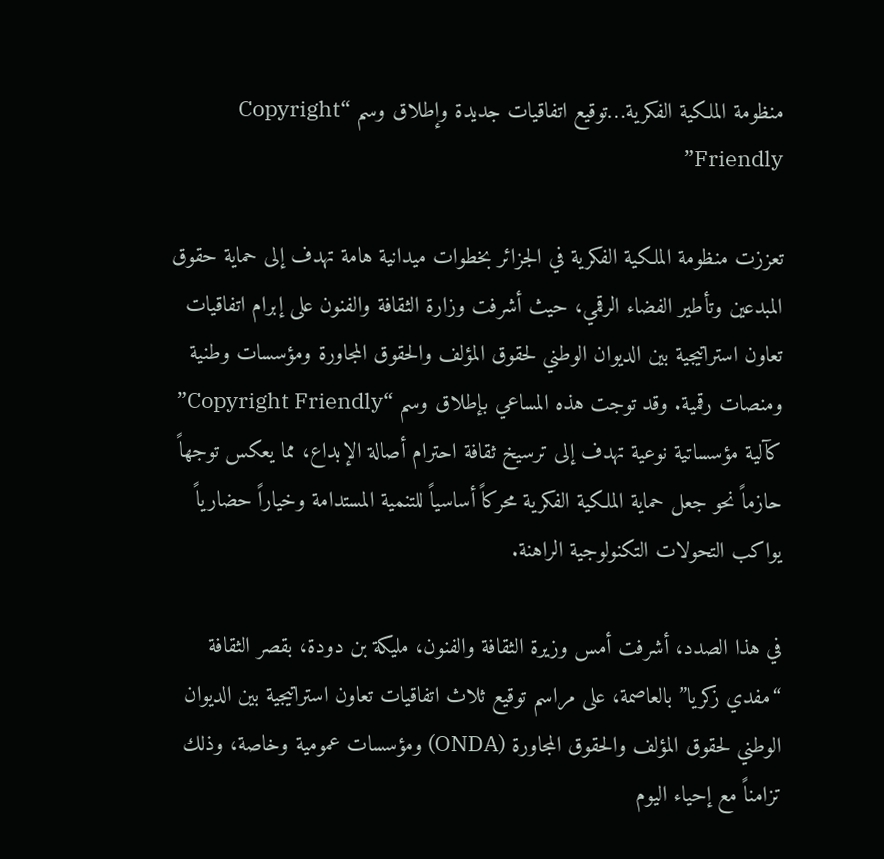منظومة الملكية الفكرية…توقيع اتفاقيات جديدة وإطلاق وسم “Copyright Friendly”

تعززت منظومة الملكية الفكرية في الجزائر بخطوات ميدانية هامة تهدف إلى حماية حقوق المبدعين وتأطير الفضاء الرقمي، حيث أشرفت وزارة الثقافة والفنون على إبرام اتفاقيات تعاون استراتيجية بين الديوان الوطني لحقوق المؤلف والحقوق المجاورة ومؤسسات وطنية ومنصات رقمية. وقد توجت هذه المساعي بإطلاق وسم “Copyright Friendly” كآلية مؤسساتية نوعية تهدف إلى ترسيخ ثقافة احترام أصالة الإبداع، مما يعكس توجهاً حازماً نحو جعل حماية الملكية الفكرية محركاً أساسياً للتنمية المستدامة وخياراً حضارياً يواكب التحولات التكنولوجية الراهنة.

في هذا الصدد، أشرفت أمس وزيرة الثقافة والفنون، مليكة بن دودة، بقصر الثقافة “مفدي زكريا” بالعاصمة، على مراسم توقيع ثلاث اتفاقيات تعاون استراتيجية بين الديوان الوطني لحقوق المؤلف والحقوق المجاورة (ONDA) ومؤسسات عمومية وخاصة، وذلك تزامناً مع إحياء اليوم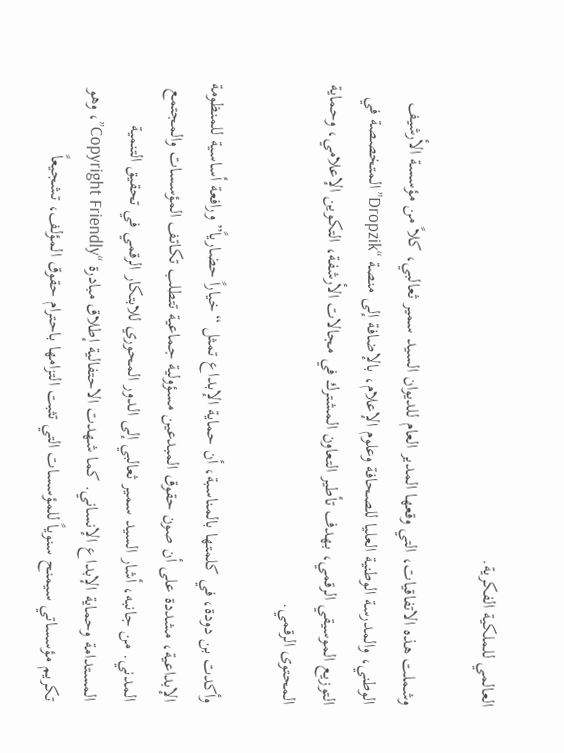العالمي للملكية الفكرية.

وشملت هذه الاتفاقيات، التي وقعها المدير العام للديوان السيد سمير ثعالبي، كلاً من مؤسسة الأرشيف الوطني، والمدرسة الوطنية العليا للصحافة وعلوم الإعلام، بالإضافة إلى منصة “Dropzik” المتخصصة في التوزيع الموسيقي الرقمي، بهدف تأطير التعاون المشترك في مجالات الأرشفة، التكوين الإعلامي، وحماية المحتوى الرقمي.

وأكدت بن دودة، في كلمتها بالمناسبة، أن حماية الإبداع تمثل “خياراً حضارياً” ورافعة أساسية للمنظومة الإبداعية، مشددة على أن صون حقوق المبدعين مسؤولية جماعية تتطلب تكاتف المؤسسات والمجتمع المدني. من جانبه، أشار السيد سمير ثعالبي إلى الدور المحوري للابتكار الرقمي في تحقيق التنمية المستدامة وحماية الإبداع الإنساني. كما شهدت الاحتفالية إطلاق مبادرة “Copyright Friendly”، وهو تكريم مؤسساتي سيمنح سنوياً للمؤسسات التي تثبت التزامها باحترام حقوق المؤلف، تشجيعاً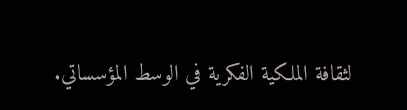لثقافة الملكية الفكرية في الوسط المؤسساتي.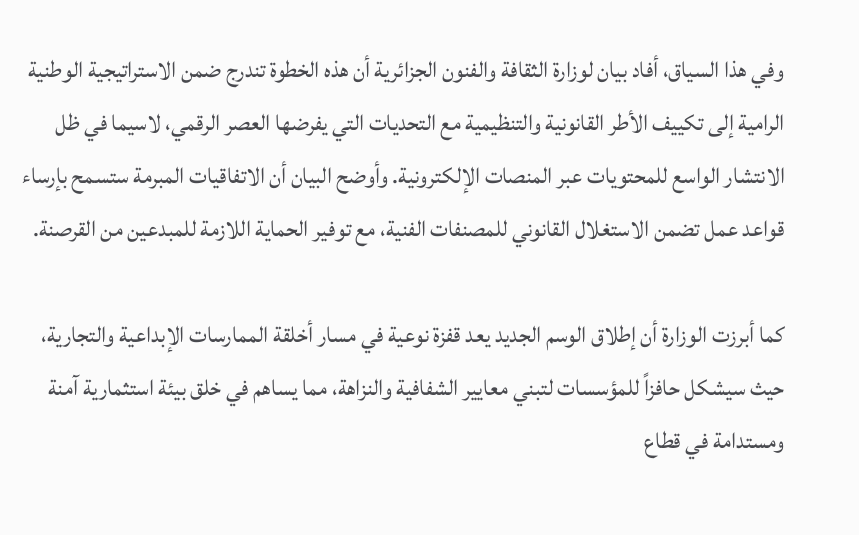وفي هذا السياق، أفاد بيان لوزارة الثقافة والفنون الجزائرية أن هذه الخطوة تندرج ضمن الاستراتيجية الوطنية الرامية إلى تكييف الأطر القانونية والتنظيمية مع التحديات التي يفرضها العصر الرقمي، لاسيما في ظل الانتشار الواسع للمحتويات عبر المنصات الإلكترونية. وأوضح البيان أن الاتفاقيات المبرمة ستسمح بإرساء قواعد عمل تضمن الاستغلال القانوني للمصنفات الفنية، مع توفير الحماية اللازمة للمبدعين من القرصنة.

كما أبرزت الوزارة أن إطلاق الوسم الجديد يعد قفزة نوعية في مسار أخلقة الممارسات الإبداعية والتجارية، حيث سيشكل حافزاً للمؤسسات لتبني معايير الشفافية والنزاهة، مما يساهم في خلق بيئة استثمارية آمنة ومستدامة في قطاع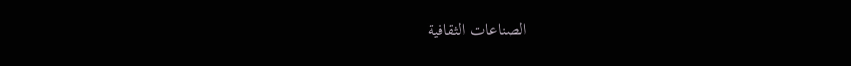الصناعات الثقافية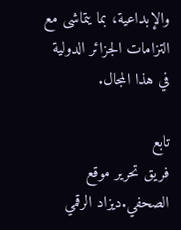والإبداعية، بما يتماشى مع التزامات الجزائر الدولية في هذا المجال.

تابع
فريق تحرير موقع الصحفي.ديزاد الرقمي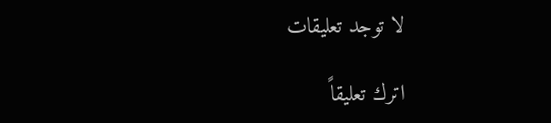لا توجد تعليقات

اترك تعليقاً